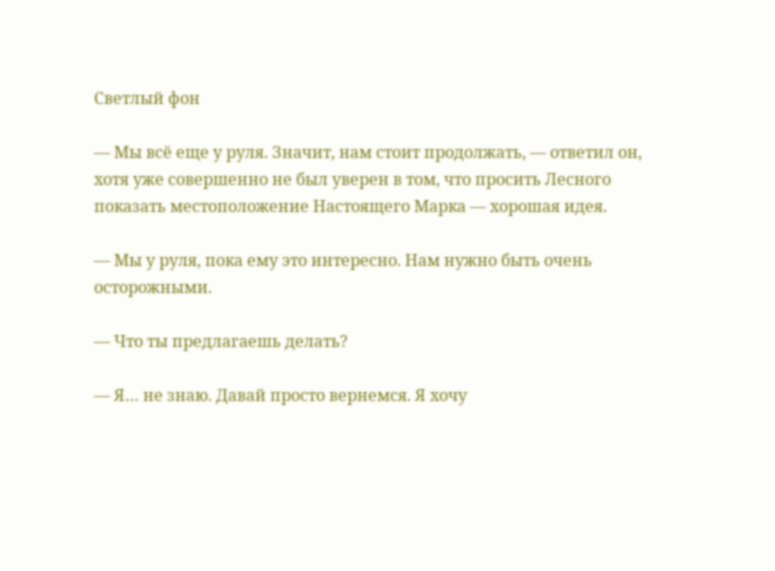Светлый фон

— Мы всё еще у руля. Значит, нам стоит продолжать, — ответил он, хотя уже совершенно не был уверен в том, что просить Лесного показать местоположение Настоящего Марка — хорошая идея.

— Мы у руля, пока ему это интересно. Нам нужно быть очень осторожными.

— Что ты предлагаешь делать?

— Я… не знаю. Давай просто вернемся. Я хочу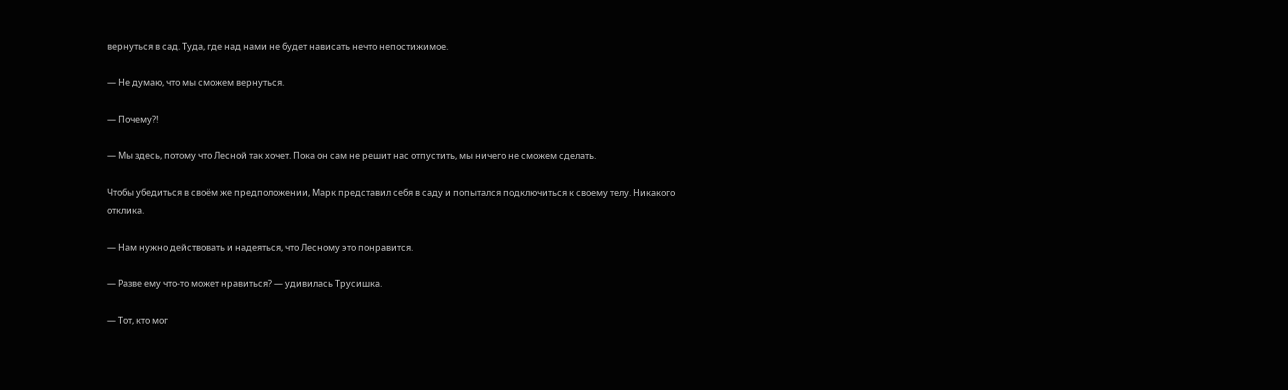вернуться в сад. Туда, где над нами не будет нависать нечто непостижимое.

— Не думаю, что мы сможем вернуться.

— Почему?!

— Мы здесь, потому что Лесной так хочет. Пока он сам не решит нас отпустить, мы ничего не сможем сделать.

Чтобы убедиться в своём же предположении, Марк представил себя в саду и попытался подключиться к своему телу. Никакого отклика.

— Нам нужно действовать и надеяться, что Лесному это понравится.

— Разве ему что-то может нравиться? — удивилась Трусишка.

— Тот, кто мог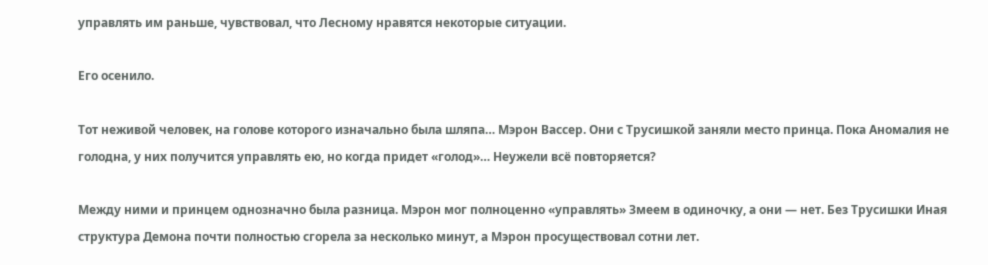управлять им раньше, чувствовал, что Лесному нравятся некоторые ситуации.

Его осенило.

Тот неживой человек, на голове которого изначально была шляпа… Мэрон Вассер. Они с Трусишкой заняли место принца. Пока Аномалия не голодна, у них получится управлять ею, но когда придет «голод»… Неужели всё повторяется?

Между ними и принцем однозначно была разница. Мэрон мог полноценно «управлять» Змеем в одиночку, а они — нет. Без Трусишки Иная структура Демона почти полностью сгорела за несколько минут, а Мэрон просуществовал сотни лет.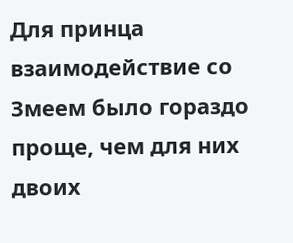Для принца взаимодействие со Змеем было гораздо проще, чем для них двоих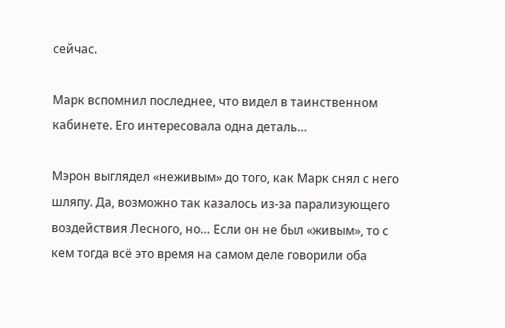сейчас.

Марк вспомнил последнее, что видел в таинственном кабинете. Его интересовала одна деталь…

Мэрон выглядел «неживым» до того, как Марк снял с него шляпу. Да, возможно так казалось из-за парализующего воздействия Лесного, но… Если он не был «живым», то с кем тогда всё это время на самом деле говорили оба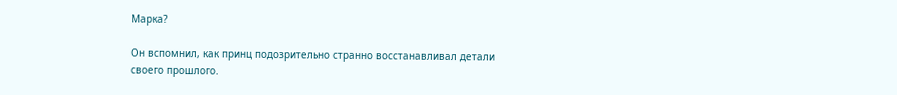Марка?

Он вспомнил, как принц подозрительно странно восстанавливал детали своего прошлого.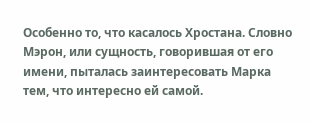Особенно то, что касалось Хростана. Словно Мэрон, или сущность, говорившая от его имени, пыталась заинтересовать Марка тем, что интересно ей самой.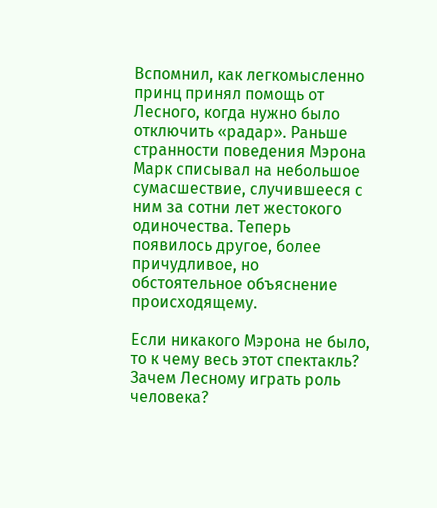Вспомнил, как легкомысленно принц принял помощь от Лесного, когда нужно было отключить «радар». Раньше странности поведения Мэрона Марк списывал на небольшое сумасшествие, случившееся с ним за сотни лет жестокого одиночества. Теперь появилось другое, более причудливое, но обстоятельное объяснение происходящему.

Если никакого Мэрона не было, то к чему весь этот спектакль? Зачем Лесному играть роль человека?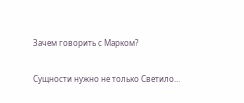Зачем говорить с Марком?

Сущности нужно не только Светило…